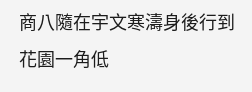商八隨在宇文寒濤身後行到花園一角低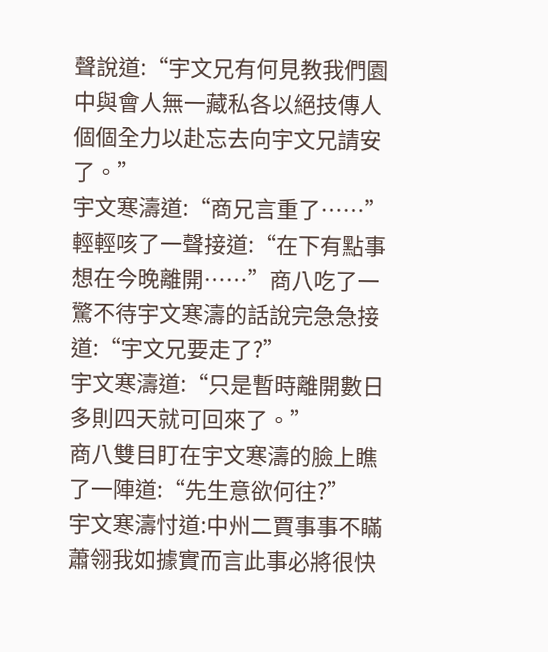聲說道:“宇文兄有何見教我們園中與會人無一藏私各以絕技傳人個個全力以赴忘去向宇文兄請安了。”
宇文寒濤道:“商兄言重了……”
輕輕咳了一聲接道:“在下有點事想在今晚離開……”商八吃了一驚不待宇文寒濤的話說完急急接道:“宇文兄要走了?”
宇文寒濤道:“只是暫時離開數日多則四天就可回來了。”
商八雙目盯在宇文寒濤的臉上瞧了一陣道:“先生意欲何往?”
宇文寒濤忖道:中州二賈事事不瞞蕭翎我如據實而言此事必將很快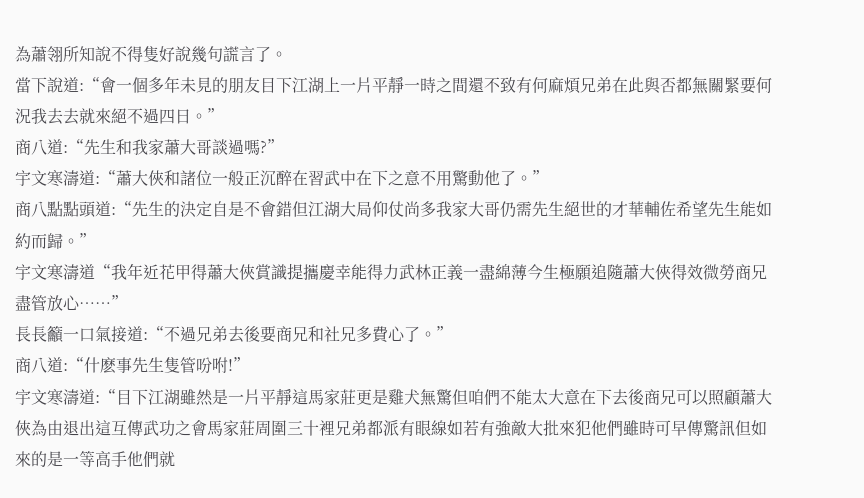為蕭翎所知說不得隻好說幾句謊言了。
當下說道:“會一個多年未見的朋友目下江湖上一片平靜一時之間還不致有何麻煩兄弟在此與否都無關緊要何況我去去就來絕不過四日。”
商八道:“先生和我家蕭大哥談過嗎?”
宇文寒濤道:“蕭大俠和諸位一般正沉醉在習武中在下之意不用驚動他了。”
商八點點頭道:“先生的決定自是不會錯但江湖大局仰仗尚多我家大哥仍需先生絕世的才華輔佐希望先生能如約而歸。”
宇文寒濤道“我年近花甲得蕭大俠賞識提攜慶幸能得力武林正義一盡綿薄今生極願追隨蕭大俠得效微勞商兄盡管放心……”
長長籲一口氣接道:“不過兄弟去後要商兄和社兄多費心了。”
商八道:“什麽事先生隻管吩咐!”
宇文寒濤道:“目下江湖雖然是一片平靜這馬家莊更是雞犬無驚但咱們不能太大意在下去後商兄可以照顧蕭大俠為由退出這互傳武功之會馬家莊周圍三十裡兄弟都派有眼線如若有強敵大批來犯他們雖時可早傳驚訊但如來的是一等高手他們就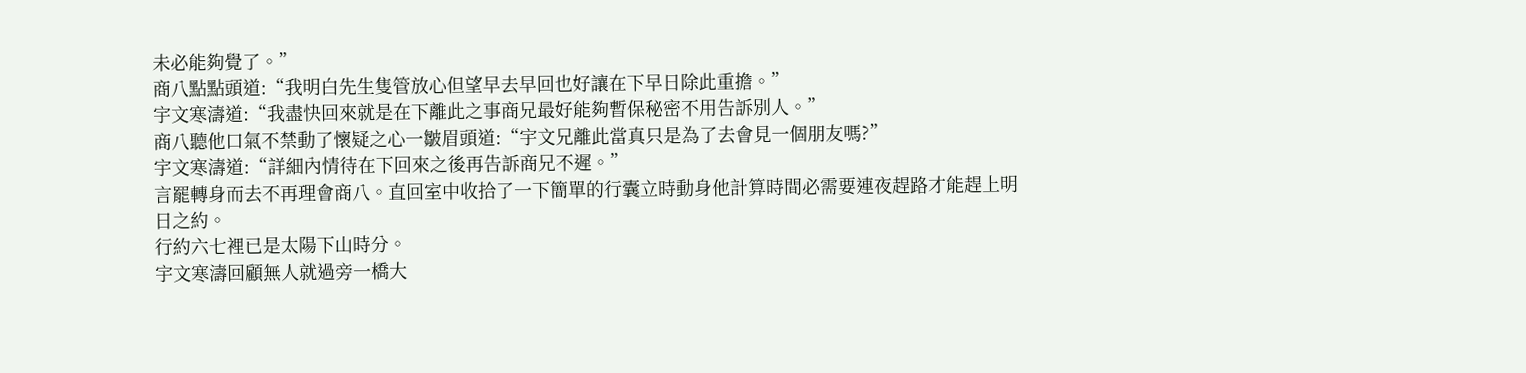未必能夠覺了。”
商八點點頭道:“我明白先生隻管放心但望早去早回也好讓在下早日除此重擔。”
宇文寒濤道:“我盡快回來就是在下離此之事商兄最好能夠暫保秘密不用告訴別人。”
商八聽他口氣不禁動了懷疑之心一皺眉頭道:“宇文兄離此當真只是為了去會見一個朋友嗎?”
宇文寒濤道:“詳細內情待在下回來之後再告訴商兄不遲。”
言罷轉身而去不再理會商八。直回室中收拾了一下簡單的行囊立時動身他計算時間必需要連夜趕路才能趕上明日之約。
行約六七裡已是太陽下山時分。
宇文寒濤回顧無人就過旁一橋大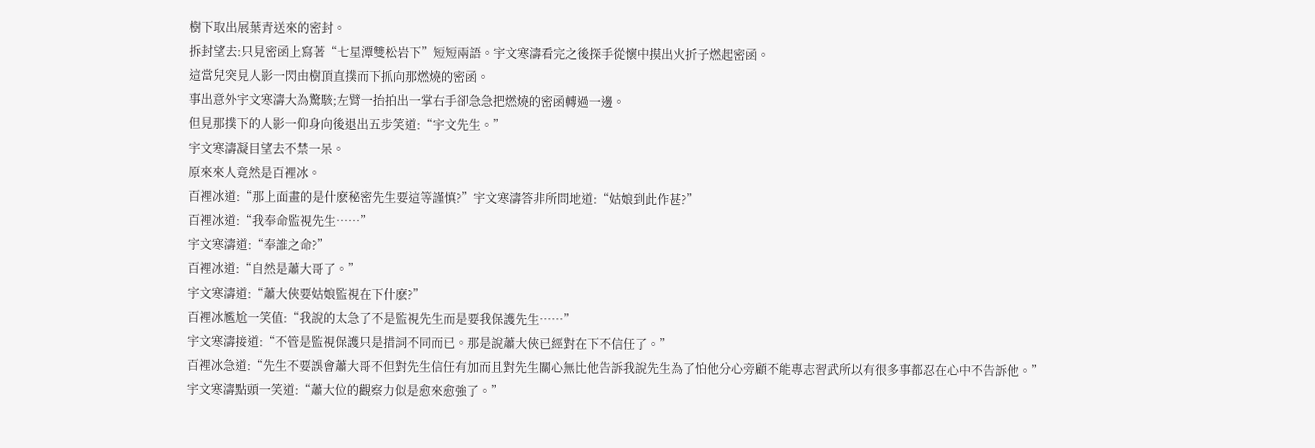樹下取出展葉青送來的密封。
拆封望去:只見密函上寫著“七星潭雙松岩下”短短兩語。宇文寒濤看完之後探手從懷中摸出火折子燃起密函。
這當兒突見人影一閃由樹頂直撲而下抓向那燃燒的密函。
事出意外宇文寒濤大為驚駭;左臂一抬拍出一掌右手卻急急把燃燒的密函轉過一邊。
但見那撲下的人影一仰身向後退出五步笑道:“宇文先生。”
宇文寒濤凝目望去不禁一呆。
原來來人竟然是百裡冰。
百裡冰道:“那上面畫的是什麽秘密先生要這等謹慎?”宇文寒濤答非所問地道:“姑娘到此作甚?”
百裡冰道:“我奉命監視先生……”
宇文寒濤道:“奉誰之命?”
百裡冰道:“自然是蕭大哥了。”
宇文寒濤道:“蕭大俠要姑娘監視在下什麽?”
百裡冰尷尬一笑值:“我說的太急了不是監視先生而是要我保護先生……”
宇文寒濤接道:“不管是監視保護只是措詞不同而已。那是說蕭大俠已經對在下不信任了。”
百裡冰急道:“先生不要誤會蕭大哥不但對先生信任有加而且對先生關心無比他告訴我說先生為了怕他分心旁顧不能專志習武所以有很多事都忍在心中不告訴他。”
宇文寒濤點頭一笑道:“蕭大位的觀察力似是愈來愈強了。”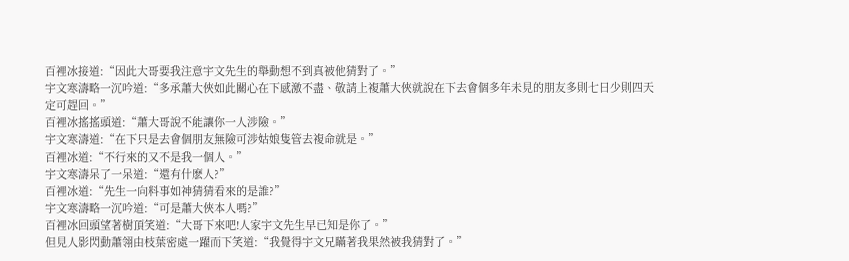百裡冰接道:“因此大哥要我注意宇文先生的舉動想不到真被他猜對了。”
宇文寒濤略一沉吟道:“多承蕭大俠如此關心在下感激不盡、敬請上複蕭大俠就說在下去會個多年未見的朋友多則七日少則四天定可趕回。”
百裡冰搖搖頭道:“蕭大哥說不能讓你一人涉險。”
宇文寒濤道:“在下只是去會個朋友無險可涉姑娘隻管去複命就是。”
百裡冰道:“不行來的又不是我一個人。”
宇文寒濤呆了一呆道:“還有什麽人?”
百裡冰道:“先生一向料事如神猜猜看來的是誰?”
宇文寒濤略一沉吟道:“可是蕭大俠本人嗎?”
百裡冰回頭望著樹頂笑道:“大哥下來吧!人家宇文先生早已知是你了。”
但見人影閃動蕭翎由枝葉密處一躍而下笑道:“我覺得宇文兄瞞著我果然被我猜對了。”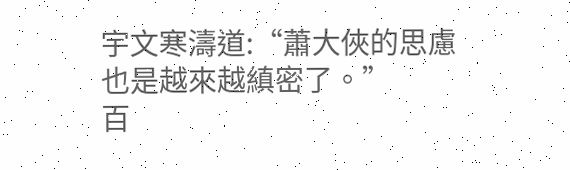宇文寒濤道:“蕭大俠的思慮也是越來越縝密了。”
百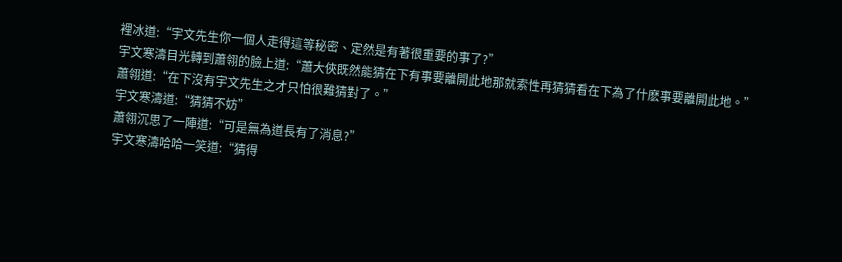裡冰道:“宇文先生你一個人走得這等秘密、定然是有著很重要的事了?”
宇文寒濤目光轉到蕭翎的臉上道:“蕭大俠既然能猜在下有事要離開此地那就索性再猜猜看在下為了什麽事要離開此地。”
蕭翎道:“在下沒有宇文先生之才只怕很難猜對了。”
宇文寒濤道:“猜猜不妨”
蕭翎沉思了一陣道:“可是無為道長有了消息?”
宇文寒濤哈哈一笑道:“猜得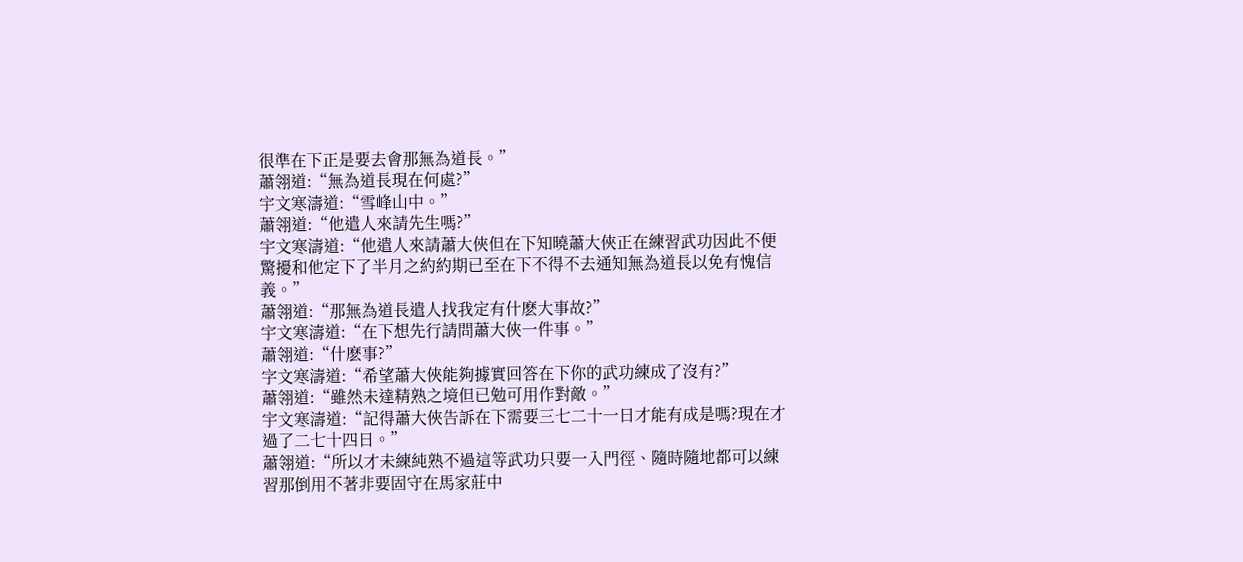很準在下正是要去會那無為道長。”
蕭翎道:“無為道長現在何處?”
宇文寒濤道:“雪峰山中。”
蕭翎道:“他遣人來請先生嗎?”
宇文寒濤道:“他遣人來請蕭大俠但在下知曉蕭大俠正在練習武功因此不便驚擾和他定下了半月之約約期已至在下不得不去通知無為道長以免有愧信義。”
蕭翎道:“那無為道長遣人找我定有什麽大事故?”
宇文寒濤道:“在下想先行請問蕭大俠一件事。”
蕭翎道:“什麽事?”
字文寒濤道:“希望蕭大俠能夠據實回答在下你的武功練成了沒有?”
蕭翎道:“雖然未達精熟之境但已勉可用作對敵。”
宇文寒濤道:“記得蕭大俠告訴在下需要三七二十一日才能有成是嗎?現在才過了二七十四日。”
蕭翎道:“所以才未練純熟不過這等武功只要一入門徑、隨時隨地都可以練習那倒用不著非要固守在馬家莊中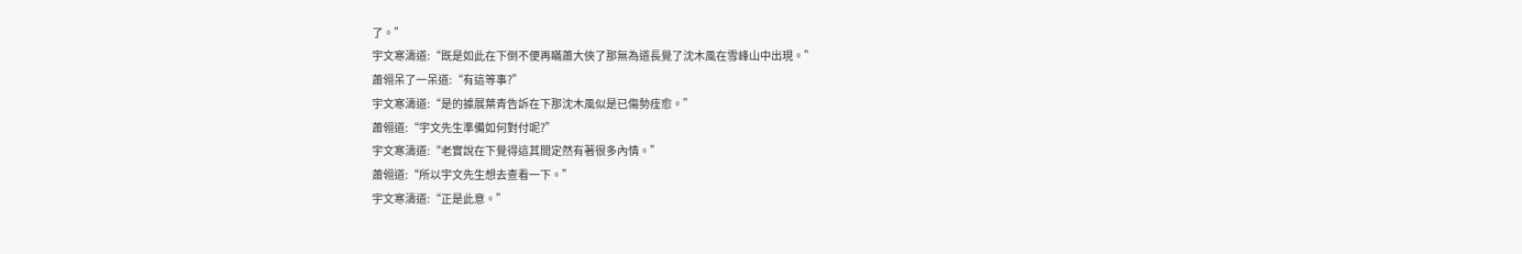了。”
宇文寒濤道:“既是如此在下倒不便再瞞蕭大俠了那無為道長覺了沈木風在雪峰山中出現。”
蕭翎呆了一呆道:“有這等事?”
宇文寒濤道:“是的據展葉青告訴在下那沈木風似是已傷勢痊愈。”
蕭翎道:“宇文先生準備如何對付呢?”
宇文寒濤道:“老實說在下覺得這其間定然有著很多內情。”
蕭翎道:“所以宇文先生想去查看一下。”
宇文寒濤道:“正是此意。”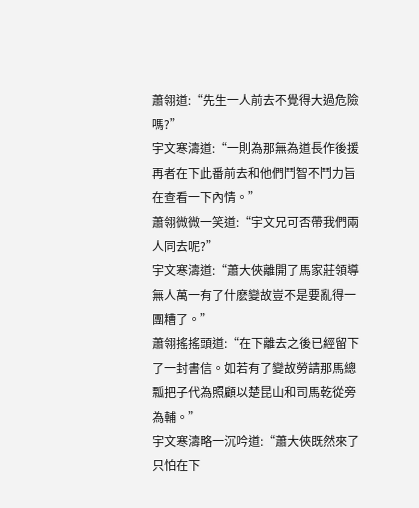蕭翎道:“先生一人前去不覺得大過危險嗎?”
宇文寒濤道:“一則為那無為道長作後援再者在下此番前去和他們鬥智不鬥力旨在查看一下內情。”
蕭翎微微一笑道:“宇文兄可否帶我們兩人同去呢?”
宇文寒濤道:“蕭大俠離開了馬家莊領導無人萬一有了什麽變故豈不是要亂得一團糟了。”
蕭翎搖搖頭道:“在下離去之後已經留下了一封書信。如若有了變故勞請那馬總瓢把子代為照顧以楚昆山和司馬乾從旁為輔。”
宇文寒濤略一沉吟道:“蕭大俠既然來了只怕在下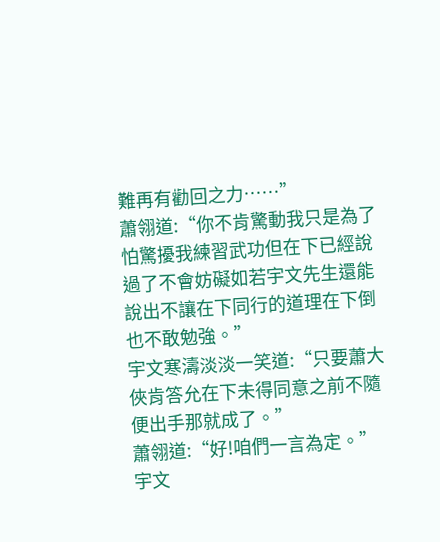難再有勸回之力……”
蕭翎道:“你不肯驚動我只是為了怕驚擾我練習武功但在下已經說過了不會妨礙如若宇文先生還能說出不讓在下同行的道理在下倒也不敢勉強。”
宇文寒濤淡淡一笑道:“只要蕭大俠肯答允在下未得同意之前不隨便出手那就成了。”
蕭翎道:“好!咱們一言為定。”
宇文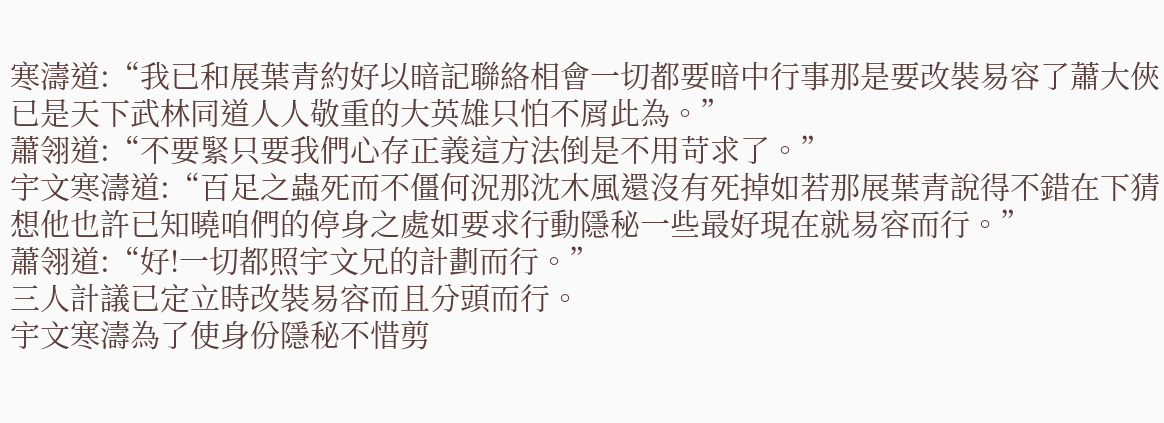寒濤道:“我已和展葉青約好以暗記聯絡相會一切都要暗中行事那是要改裝易容了蕭大俠已是天下武林同道人人敬重的大英雄只怕不屑此為。”
蕭翎道:“不要緊只要我們心存正義這方法倒是不用苛求了。”
宇文寒濤道:“百足之蟲死而不僵何況那沈木風還沒有死掉如若那展葉青說得不錯在下猜想他也許已知曉咱們的停身之處如要求行動隱秘一些最好現在就易容而行。”
蕭翎道:“好!一切都照宇文兄的計劃而行。”
三人計議已定立時改裝易容而且分頭而行。
宇文寒濤為了使身份隱秘不惜剪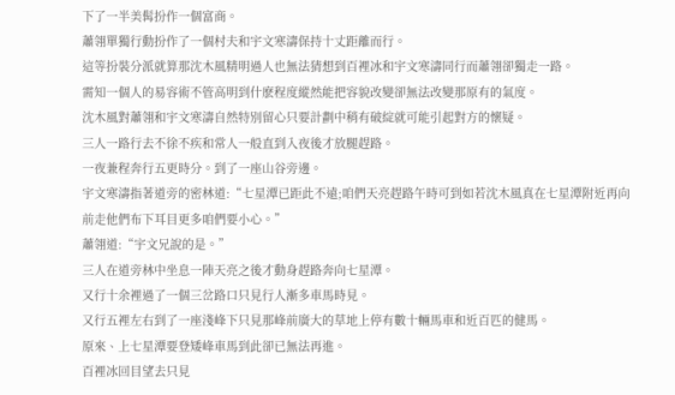下了一半美髯扮作一個富商。
蕭翎單獨行動扮作了一個村夫和宇文寒濤保持十丈距離而行。
這等扮裝分派就算那沈木風精明過人也無法猜想到百裡冰和宇文寒濤同行而蕭翎卻獨走一路。
需知一個人的易容術不管高明到什麽程度縱然能把容貌改變卻無法改變那原有的氣度。
沈木風對蕭翎和宇文寒濤自然特別留心只要計劃中稍有破綻就可能引起對方的懷疑。
三人一路行去不徐不疾和常人一般直到入夜後才放腿趕路。
一夜兼程奔行五更時分。到了一座山谷旁邊。
宇文寒濤指著道旁的密林道:“七星潭已距此不遠;咱們天亮趕路午時可到如若沈木風真在七星潭附近再向前走他們布下耳目更多咱們要小心。”
蕭翎道:“宇文兄說的是。”
三人在道旁林中坐息一陣天亮之後才動身趕路奔向七星潭。
又行十余裡過了一個三岔路口只見行人漸多車馬時見。
又行五裡左右到了一座淺峰下只見那峰前廣大的草地上停有數十輛馬車和近百匹的健馬。
原來、上七星潭要登矮峰車馬到此卻已無法再進。
百裡冰回目望去只見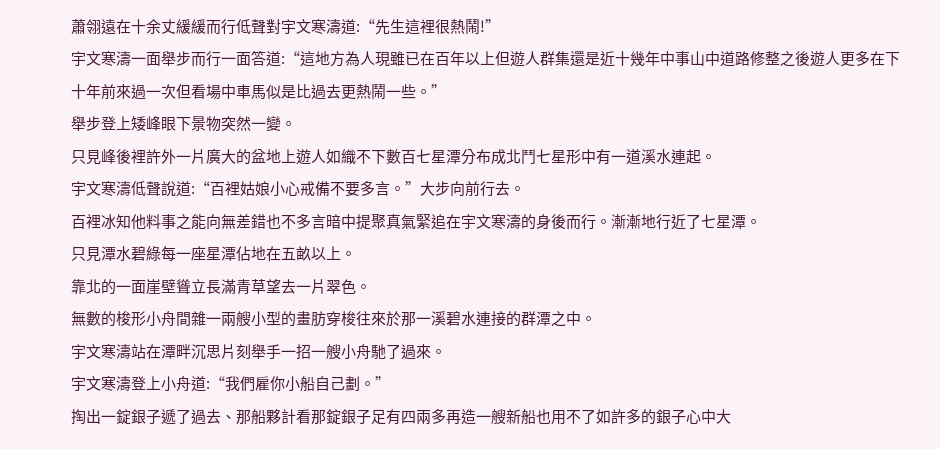蕭翎遠在十余丈緩緩而行低聲對宇文寒濤道:“先生這裡很熱鬧!”
宇文寒濤一面舉步而行一面答道:“這地方為人現雖已在百年以上但遊人群集還是近十幾年中事山中道路修整之後遊人更多在下十年前來過一次但看場中車馬似是比過去更熱鬧一些。”
舉步登上矮峰眼下景物突然一變。
只見峰後裡許外一片廣大的盆地上遊人如織不下數百七星潭分布成北鬥七星形中有一道溪水連起。
宇文寒濤低聲說道:“百裡姑娘小心戒備不要多言。”大步向前行去。
百裡冰知他料事之能向無差錯也不多言暗中提聚真氣緊追在宇文寒濤的身後而行。漸漸地行近了七星潭。
只見潭水碧綠每一座星潭佔地在五畝以上。
靠北的一面崖壁聳立長滿青草望去一片翠色。
無數的梭形小舟間雜一兩艘小型的畫肪穿梭往來於那一溪碧水連接的群潭之中。
宇文寒濤站在潭畔沉思片刻舉手一招一艘小舟馳了過來。
宇文寒濤登上小舟道:“我們雇你小船自己劃。”
掏出一錠銀子遞了過去、那船夥計看那錠銀子足有四兩多再造一艘新船也用不了如許多的銀子心中大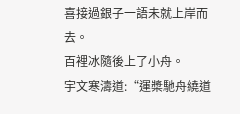喜接過銀子一語未就上岸而去。
百裡冰隨後上了小舟。
宇文寒濤道:“運槳馳舟繞道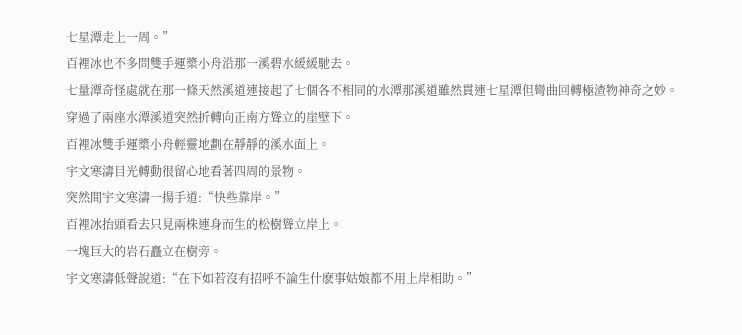七星潭走上一周。”
百裡冰也不多問雙手運槳小舟沿那一溪碧水緩緩馳去。
七量潭奇怪處就在那一條天然溪道連接起了七個各不相同的水潭那溪道雖然貫連七星潭但彎曲回轉極渣物神奇之妙。
穿過了兩座水潭溪道突然折轉向正南方聳立的崖壁下。
百裡冰雙手運槳小舟輕靈地劃在靜靜的溪水面上。
宇文寒濤目光轉動很留心地看著四周的景物。
突然間宇文寒濤一揚手道:“快些靠岸。”
百裡冰抬頭看去只見兩株連身而生的松樹聳立岸上。
一塊巨大的岩石矗立在樹旁。
宇文寒濤低聲說道:“在下如若沒有招呼不論生什麽事姑娘都不用上岸相助。”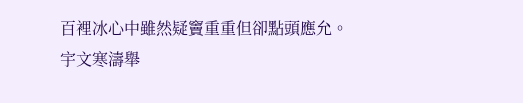百裡冰心中雖然疑竇重重但卻點頭應允。
宇文寒濤舉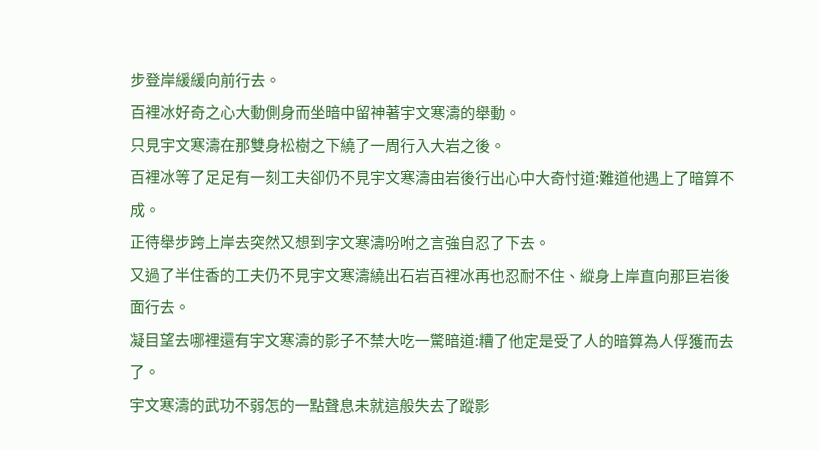步登岸緩緩向前行去。
百裡冰好奇之心大動側身而坐暗中留神著宇文寒濤的舉動。
只見宇文寒濤在那雙身松樹之下繞了一周行入大岩之後。
百裡冰等了足足有一刻工夫卻仍不見宇文寒濤由岩後行出心中大奇忖道:難道他遇上了暗算不成。
正待舉步跨上岸去突然又想到字文寒濤吩咐之言強自忍了下去。
又過了半住香的工夫仍不見宇文寒濤繞出石岩百裡冰再也忍耐不住、縱身上岸直向那巨岩後面行去。
凝目望去哪裡還有宇文寒濤的影子不禁大吃一驚暗道:糟了他定是受了人的暗算為人俘獲而去了。
宇文寒濤的武功不弱怎的一點聲息未就這般失去了蹤影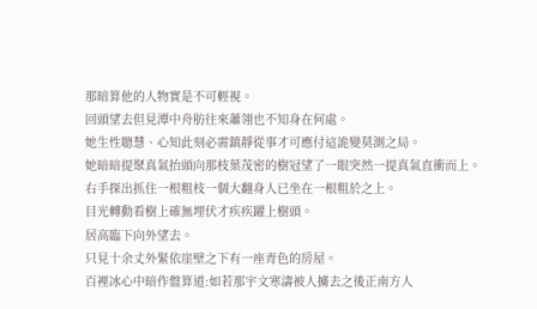那暗算他的人物實是不可輕視。
回頭望去但見潭中舟肪往來蕭翎也不知身在何處。
她生性聰慧、心知此刻必需鎮靜從事才可應付這詭變莫測之局。
她暗暗提聚真氣抬頭向那枝葉茂密的樹冠望了一眼突然一提真氣直衝而上。
右手探出抓住一根粗枝一個大翻身人已坐在一根粗於之上。
目光轉動看樹上確無埋伏才疾疾躍上樹頭。
居高臨下向外望去。
只見十余丈外緊依崖壁之下有一座青色的房屋。
百裡冰心中暗作盤算道:如若那宇文寒濤被人擄去之後正南方人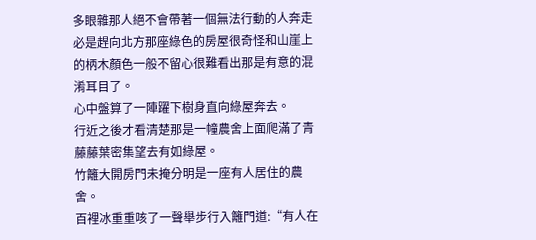多眼雜那人絕不會帶著一個無法行動的人奔走必是趕向北方那座綠色的房屋很奇怪和山崖上的柄木顏色一般不留心很難看出那是有意的混淆耳目了。
心中盤算了一陣躍下樹身直向綠屋奔去。
行近之後才看清楚那是一幢農舍上面爬滿了青藤藤葉密集望去有如綠屋。
竹籬大開房門未掩分明是一座有人居住的農舍。
百裡冰重重咳了一聲舉步行入籬門道:“有人在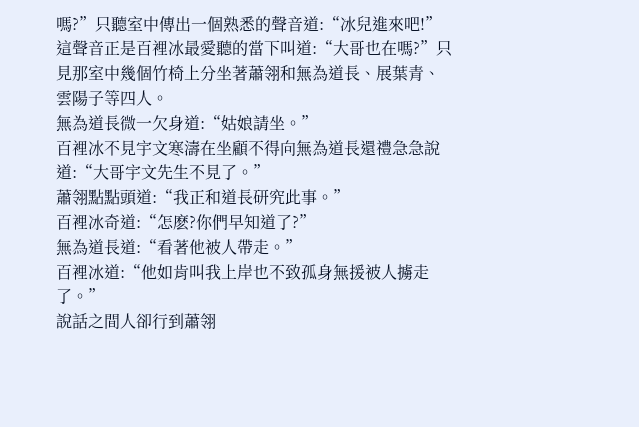嗎?”只聽室中傳出一個熟悉的聲音道:“冰兒進來吧!”
這聲音正是百裡冰最愛聽的當下叫道:“大哥也在嗎?”只見那室中幾個竹椅上分坐著蕭翎和無為道長、展葉青、雲陽子等四人。
無為道長微一欠身道:“姑娘請坐。”
百裡冰不見宇文寒濤在坐顧不得向無為道長還禮急急說道:“大哥宇文先生不見了。”
蕭翎點點頭道:“我正和道長研究此事。”
百裡冰奇道:“怎麽?你們早知道了?”
無為道長道:“看著他被人帶走。”
百裡冰道:“他如肯叫我上岸也不致孤身無援被人擄走了。”
說話之間人卻行到蕭翎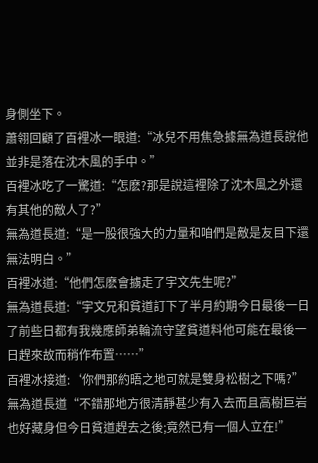身側坐下。
蕭翎回顧了百裡冰一眼道:“冰兒不用焦急據無為道長說他並非是落在沈木風的手中。”
百裡冰吃了一驚道:“怎麽?那是說這裡除了沈木風之外還有其他的敵人了?”
無為道長道:“是一股很強大的力量和咱們是敵是友目下還無法明白。”
百裡冰道:“他們怎麽會擄走了宇文先生呢?”
無為道長道:“宇文兄和貧道訂下了半月約期今日最後一日了前些日都有我幾應師弟輪流守望貧道料他可能在最後一日趕來故而稍作布置……”
百裡冰接道:‘你們那約晤之地可就是雙身松樹之下嗎?”無為道長道“不錯那地方很清靜甚少有入去而且高樹巨岩也好藏身但今日貧道趕去之後;竟然已有一個人立在!”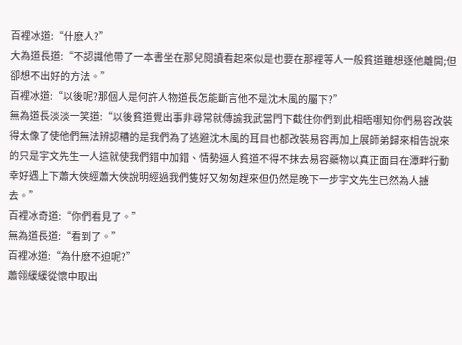百裡冰道:“什麽人?”
大為道長道:“不認識他帶了一本書坐在那兒閱讀看起來似是也要在那裡等人一般貧道雖想逐他離開;但卻想不出好的方法。”
百裡冰道:“以後呢?那個人是何許人物道長怎能斷言他不是沈木風的屬下?”
無為道長淡淡一笑道:“以後貧道覺出事非尋常就傳諭我武當門下截住你們到此相晤哪知你們易容改裝得太像了使他們無法辨認糟的是我們為了逃避沈木風的耳目也都改裝易容再加上展師弟歸來相告說來的只是宇文先生一人這就使我們錯中加錯、情勢逼人貧道不得不抹去易容藥物以真正面目在潭畔行動幸好遇上下蕭大俠經蕭大俠說明經過我們隻好又匆匆趕來但仍然是晚下一步宇文先生已然為人擄去。”
百裡冰奇道:“你們看見了。”
無為道長道:“看到了。”
百裡冰道:“為什麽不迫呢?”
蕭翎緩緩從懷中取出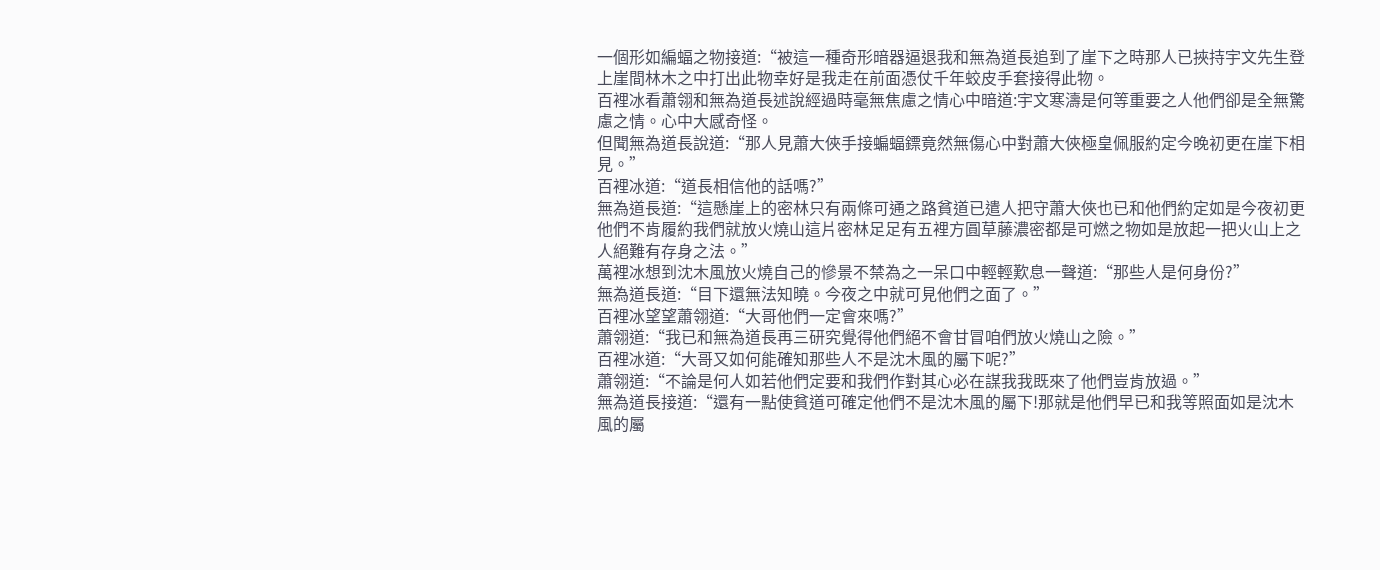一個形如編蝠之物接道:“被這一種奇形暗器逼退我和無為道長追到了崖下之時那人已挾持宇文先生登上崖間林木之中打出此物幸好是我走在前面憑仗千年蛟皮手套接得此物。
百裡冰看蕭翎和無為道長述說經過時毫無焦慮之情心中暗道:宇文寒濤是何等重要之人他們卻是全無驚慮之情。心中大感奇怪。
但聞無為道長說道:“那人見蕭大俠手接蝙蝠鏢竟然無傷心中對蕭大俠極皇佩服約定今晚初更在崖下相見。”
百裡冰道:“道長相信他的話嗎?”
無為道長道:“這懸崖上的密林只有兩條可通之路貧道已遣人把守蕭大俠也已和他們約定如是今夜初更他們不肯履約我們就放火燒山這片密林足足有五裡方圓草藤濃密都是可燃之物如是放起一把火山上之人絕難有存身之法。”
萬裡冰想到沈木風放火燒自己的慘景不禁為之一呆口中輕輕歎息一聲道:“那些人是何身份?”
無為道長道:“目下還無法知曉。今夜之中就可見他們之面了。”
百裡冰望望蕭翎道:“大哥他們一定會來嗎?”
蕭翎道:“我已和無為道長再三研究覺得他們絕不會甘冒咱們放火燒山之險。”
百裡冰道:“大哥又如何能確知那些人不是沈木風的屬下呢?”
蕭翎道:“不論是何人如若他們定要和我們作對其心必在謀我我既來了他們豈肯放過。”
無為道長接道:“還有一點使貧道可確定他們不是沈木風的屬下!那就是他們早已和我等照面如是沈木風的屬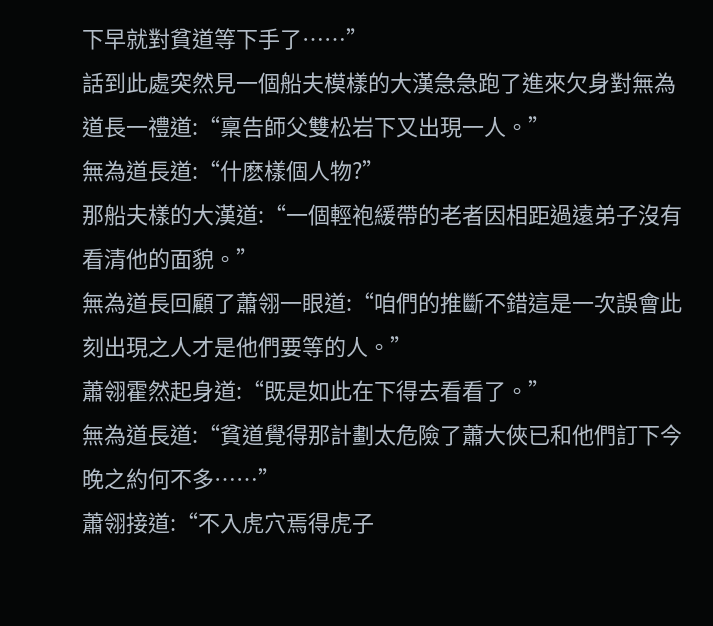下早就對貧道等下手了……”
話到此處突然見一個船夫模樣的大漢急急跑了進來欠身對無為道長一禮道:“稟告師父雙松岩下又出現一人。”
無為道長道:“什麽樣個人物?”
那船夫樣的大漢道:“一個輕袍緩帶的老者因相距過遠弟子沒有看清他的面貌。”
無為道長回顧了蕭翎一眼道:“咱們的推斷不錯這是一次誤會此刻出現之人才是他們要等的人。”
蕭翎霍然起身道:“既是如此在下得去看看了。”
無為道長道:“貧道覺得那計劃太危險了蕭大俠已和他們訂下今晚之約何不多……”
蕭翎接道:“不入虎穴焉得虎子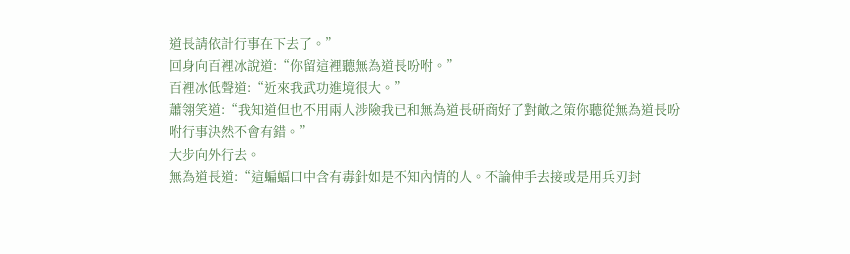道長請依計行事在下去了。”
回身向百裡冰說道:“你留這裡聽無為道長吩咐。”
百裡冰低聲道:“近來我武功進境很大。”
蕭翎笑道:“我知道但也不用兩人涉險我已和無為道長研商好了對敵之策你聽從無為道長吩咐行事決然不會有錯。”
大步向外行去。
無為道長道:“這蝙蝠口中含有毒針如是不知內情的人。不論伸手去接或是用兵刃封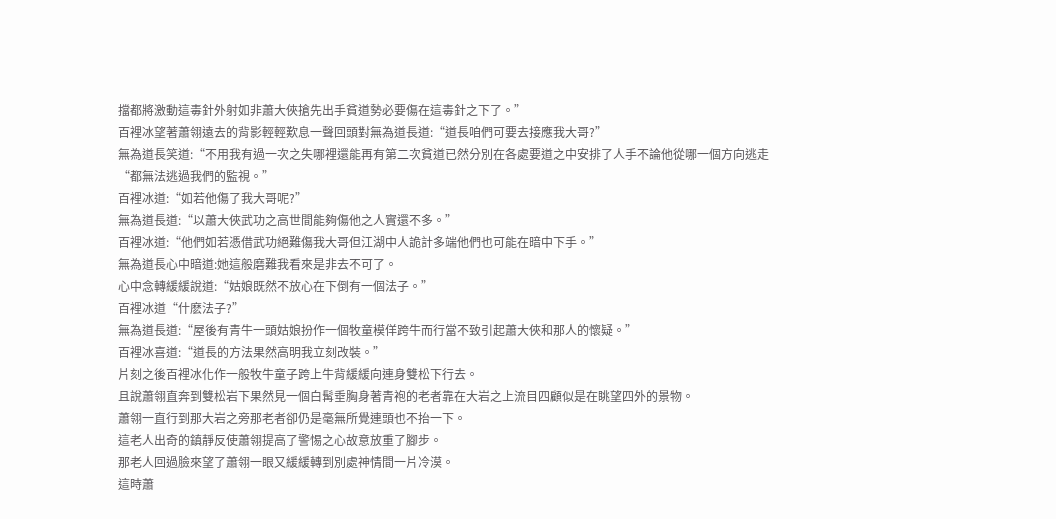擋都將激動這毒針外射如非蕭大俠搶先出手貧道勢必要傷在這毒針之下了。”
百裡冰望著蕭翎遠去的背影輕輕歎息一聲回頭對無為道長道:“道長咱們可要去接應我大哥?”
無為道長笑道:“不用我有過一次之失哪裡還能再有第二次貧道已然分別在各處要道之中安排了人手不論他從哪一個方向逃走“都無法逃過我們的監視。”
百裡冰道:“如若他傷了我大哥呢?”
無為道長道:“以蕭大俠武功之高世間能夠傷他之人實還不多。”
百裡冰道:“他們如若憑借武功絕難傷我大哥但江湖中人詭計多端他們也可能在暗中下手。”
無為道長心中暗道:她這般磨難我看來是非去不可了。
心中念轉緩緩說道:“姑娘既然不放心在下倒有一個法子。”
百裡冰道“什麽法子?”
無為道長道:“屋後有青牛一頭姑娘扮作一個牧童模佯跨牛而行當不致引起蕭大俠和那人的懷疑。”
百裡冰喜道:“道長的方法果然高明我立刻改裝。”
片刻之後百裡冰化作一般牧牛童子跨上牛背緩緩向連身雙松下行去。
且說蕭翎直奔到雙松岩下果然見一個白髯垂胸身著青袍的老者靠在大岩之上流目四顧似是在眺望四外的景物。
蕭翎一直行到那大岩之旁那老者卻仍是毫無所覺連頭也不抬一下。
這老人出奇的鎮靜反使蕭翎提高了警惕之心故意放重了腳步。
那老人回過臉來望了蕭翎一眼又緩緩轉到別處神情間一片冷漠。
這時蕭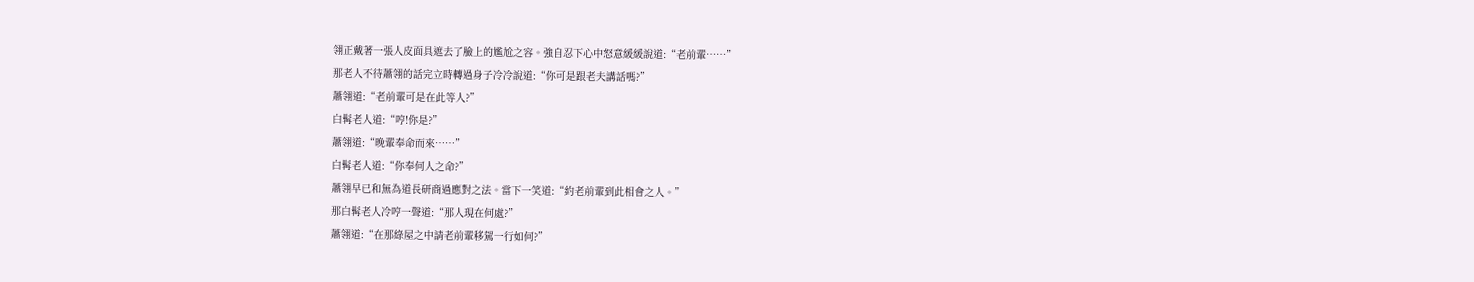翎正戴著一張人皮面具遮去了臉上的尷尬之容。強自忍下心中怒意緩緩說道:“老前輩……”
那老人不待蕭翎的話完立時轉過身子冷冷說道:“你可是跟老夫講話嗎?”
蕭翎道:“老前輩可是在此等人?”
白髯老人道:“哼!你是?”
蕭翎道:“晚輩奉命而來……”
白髯老人道:“你奉何人之命?”
蕭翎早已和無為道長研商過應對之法。當下一笑道:“約老前輩到此相會之人。”
那白髯老人冷哼一聲道:“那人現在何處?”
蕭翎道:“在那綠屋之中請老前輩移駕一行如何?”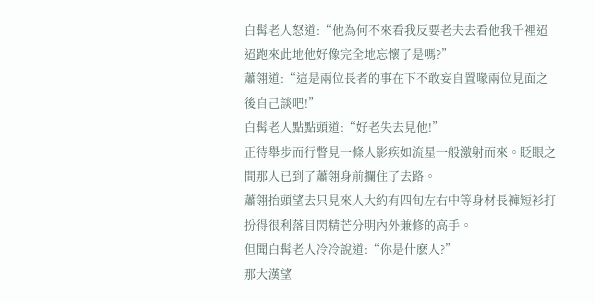白髯老人怒道:“他為何不來看我反要老夫去看他我千裡迢迢跑來此地他好像完全地忘懷了是嗎?”
蕭翎道:“這是兩位長者的事在下不敢妄自置喙兩位見面之後自己談吧!”
白髯老人點點頭道:“好老失去見他!”
正待舉步而行瞥見一條人影疾如流星一般激射而來。眨眼之間那人已到了蕭翎身前攔住了去路。
蕭翎抬頭望去只見來人大約有四旬左右中等身材長褲短衫打扮得很利落目閃精芒分明內外兼修的高手。
但聞白髯老人冷冷說道:“你是什麽人?”
那大漢望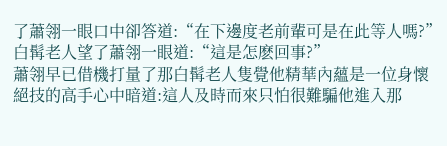了蕭翎一眼口中卻答道:“在下邊度老前輩可是在此等人嗎?”
白髯老人望了蕭翎一眼道:“這是怎麽回事?”
蕭翎早已借機打量了那白髯老人隻覺他精華內蘊是一位身懷絕技的高手心中暗道:這人及時而來只怕很難騙他進入那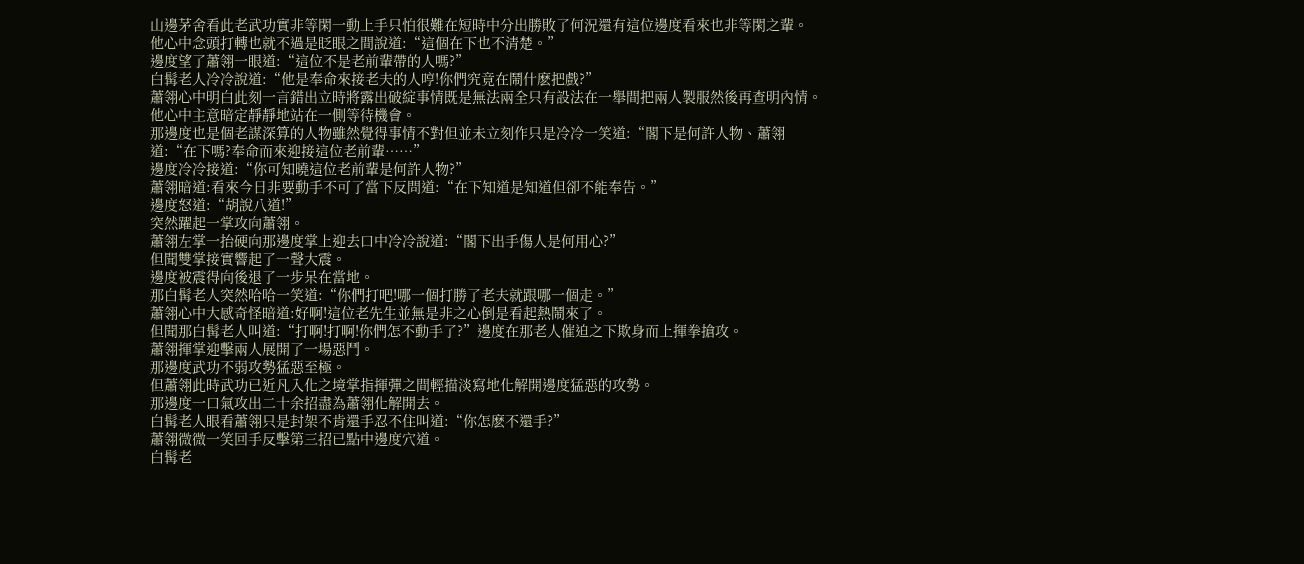山邊茅舍看此老武功實非等閑一動上手只怕很難在短時中分出勝敗了何況還有這位邊度看來也非等閑之輩。
他心中念頭打轉也就不過是眨眼之間說道:“這個在下也不清楚。”
邊度望了蕭翎一眼道:“這位不是老前輩帶的人嗎?”
白髯老人冷冷說道:“他是奉命來接老夫的人哼!你們究竟在鬧什麽把戲?”
蕭翎心中明白此刻一言錯出立時將露出破綻事情既是無法兩全只有設法在一舉間把兩人製服然後再查明內情。
他心中主意暗定靜靜地站在一側等待機會。
那邊度也是個老謀深算的人物雖然覺得事情不對但並未立刻作只是冷冷一笑道:“閣下是何許人物、蕭翎道:“在下嗎?奉命而來迎接這位老前輩……”
邊度冷冷接道:“你可知曉這位老前輩是何許人物?”
蕭翎暗道:看來今日非要動手不可了當下反問道:“在下知道是知道但卻不能奉告。”
邊度怒道:“胡說八道!”
突然躍起一掌攻向蕭翎。
蕭翎左掌一抬硬向那邊度掌上迎去口中冷冷說道:“閣下出手傷人是何用心?”
但聞雙掌接實響起了一聲大震。
邊度被震得向後退了一步呆在當地。
那白髯老人突然哈哈一笑道:“你們打吧!哪一個打勝了老夫就跟哪一個走。”
蕭翎心中大感奇怪暗道:好啊!這位老先生並無是非之心倒是看起熱鬧來了。
但聞那白髯老人叫道:“打啊!打啊!你們怎不動手了?”邊度在那老人催迫之下欺身而上揮拳搶攻。
蕭翎揮掌迎擊兩人展開了一場惡鬥。
那邊度武功不弱攻勢猛惡至極。
但蕭翎此時武功已近凡入化之境掌指揮彈之間輕描淡寫地化解開邊度猛惡的攻勢。
那邊度一口氣攻出二十余招盡為蕭翎化解開去。
白髯老人眼看蕭翎只是封架不肯還手忍不住叫道:“你怎麽不還手?”
蕭翎微微一笑回手反擊第三招已點中邊度穴道。
白髯老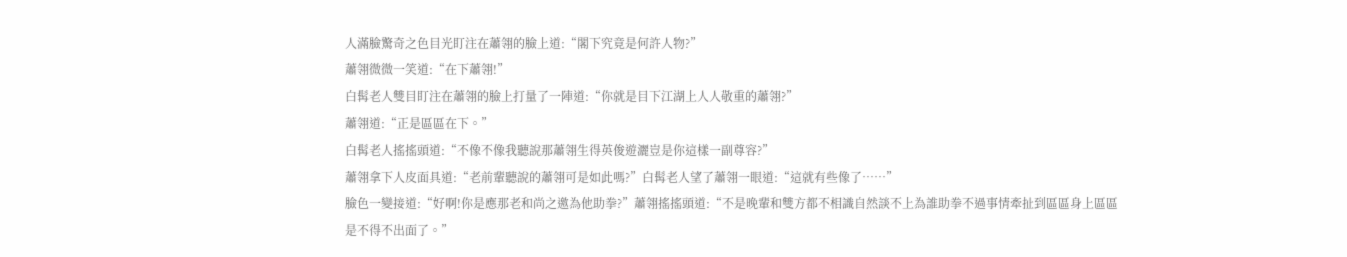人滿臉驚奇之色目光盯注在蕭翎的臉上道:“閣下究竟是何許人物?”
蕭翎微微一笑道:“在下蕭翎!”
白髯老人雙目盯注在蕭翎的臉上打量了一陣道:“你就是目下江湖上人人敬重的蕭翎?”
蕭翎道:“正是區區在下。”
白髯老人搖搖頭道:“不像不像我聽說那蕭翎生得英俊遊灑豈是你這樣一副尊容?”
蕭翎拿下人皮面具道:“老前輩聽說的蕭翎可是如此嗎?”白髯老人望了蕭翎一眼道:“這就有些像了……”
臉色一變接道:“好啊!你是應那老和尚之邀為他助拳?”蕭翎搖搖頭道:“不是晚輩和雙方都不相識自然談不上為誰助拳不過事情牽扯到區區身上區區是不得不出面了。”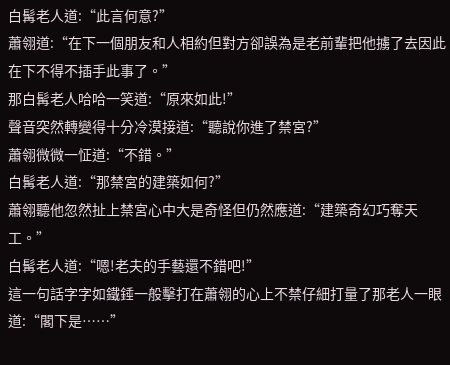白髯老人道:“此言何意?”
蕭翎道:“在下一個朋友和人相約但對方卻誤為是老前輩把他擄了去因此在下不得不插手此事了。”
那白髯老人哈哈一笑道:“原來如此!”
聲音突然轉變得十分冷漠接道:“聽說你進了禁宮?”
蕭翎微微一怔道:“不錯。”
白髯老人道:“那禁宮的建築如何?”
蕭翎聽他忽然扯上禁宮心中大是奇怪但仍然應道:“建築奇幻巧奪天工。”
白髯老人道:“嗯!老夫的手藝還不錯吧!”
這一句話字字如鐵錘一般擊打在蕭翎的心上不禁仔細打量了那老人一眼道:“閣下是……”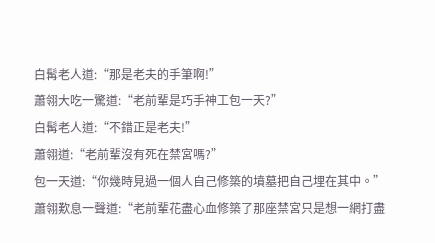白髯老人道:“那是老夫的手筆啊!”
蕭翎大吃一驚道:“老前輩是巧手神工包一天?”
白髯老人道:“不錯正是老夫!”
蕭翎道:“老前輩沒有死在禁宮嗎?”
包一天道:“你幾時見過一個人自己修築的墳墓把自己埋在其中。”
蕭翎歎息一聲道:“老前輩花盡心血修築了那座禁宮只是想一網打盡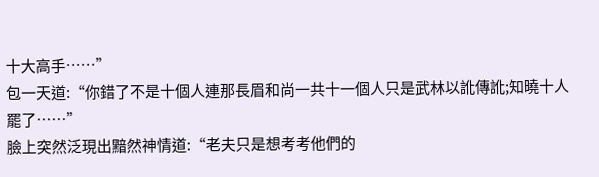十大高手……”
包一天道:“你錯了不是十個人連那長眉和尚一共十一個人只是武林以訛傳訛;知曉十人罷了……”
臉上突然泛現出黯然神情道:“老夫只是想考考他們的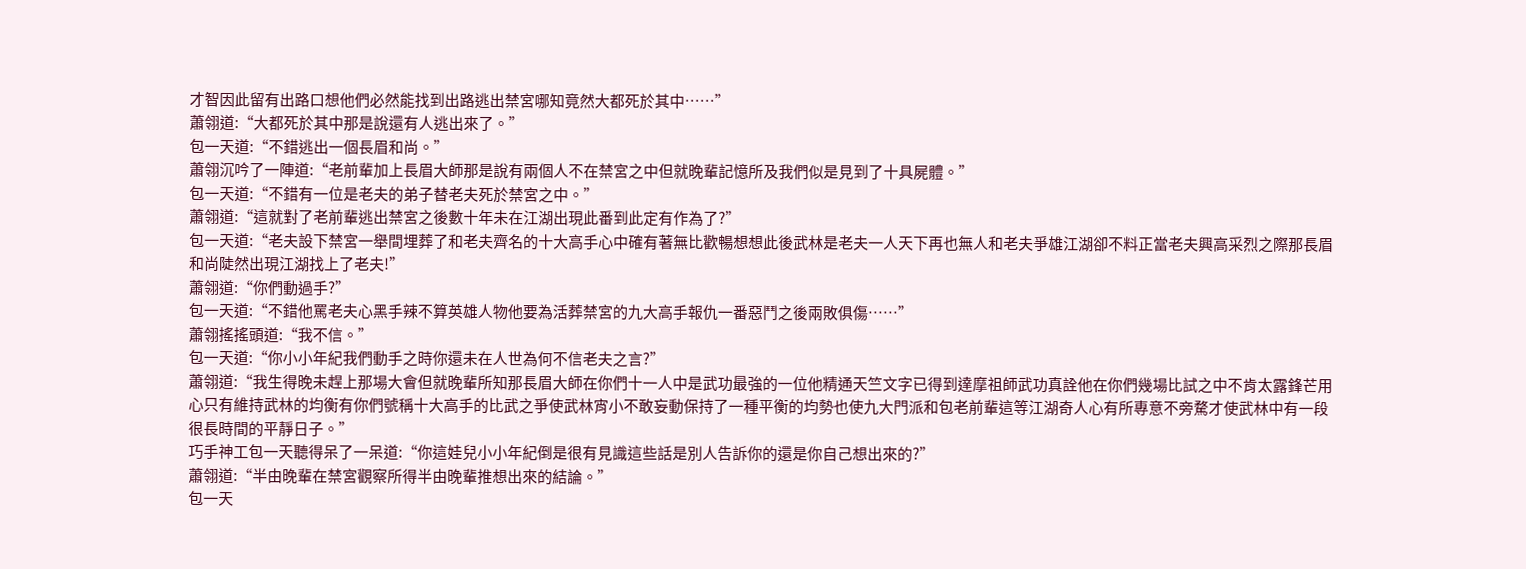才智因此留有出路口想他們必然能找到出路逃出禁宮哪知竟然大都死於其中……”
蕭翎道:“大都死於其中那是說還有人逃出來了。”
包一天道:“不錯逃出一個長眉和尚。”
蕭翎沉吟了一陣道:“老前輩加上長眉大師那是說有兩個人不在禁宮之中但就晚輩記憶所及我們似是見到了十具屍體。”
包一天道:“不錯有一位是老夫的弟子替老夫死於禁宮之中。”
蕭翎道:“這就對了老前輩逃出禁宮之後數十年未在江湖出現此番到此定有作為了?”
包一天道:“老夫設下禁宮一舉間埋葬了和老夫齊名的十大高手心中確有著無比歡暢想想此後武林是老夫一人天下再也無人和老夫爭雄江湖卻不料正當老夫興高采烈之際那長眉和尚陡然出現江湖找上了老夫!”
蕭翎道:“你們動過手?”
包一天道:“不錯他罵老夫心黑手辣不算英雄人物他要為活葬禁宮的九大高手報仇一番惡鬥之後兩敗俱傷……”
蕭翎搖搖頭道:“我不信。”
包一天道:“你小小年紀我們動手之時你還未在人世為何不信老夫之言?”
蕭翎道:“我生得晚未趕上那場大會但就晚輩所知那長眉大師在你們十一人中是武功最強的一位他精通天竺文字已得到達摩祖師武功真詮他在你們幾場比試之中不肯太露鋒芒用心只有維持武林的均衡有你們號稱十大高手的比武之爭使武林宵小不敢妄動保持了一種平衡的均勢也使九大門派和包老前輩這等江湖奇人心有所專意不旁騖才使武林中有一段很長時間的平靜日子。”
巧手神工包一天聽得呆了一呆道:“你這娃兒小小年紀倒是很有見識這些話是別人告訴你的還是你自己想出來的?”
蕭翎道:“半由晚輩在禁宮觀察所得半由晚輩推想出來的結論。”
包一天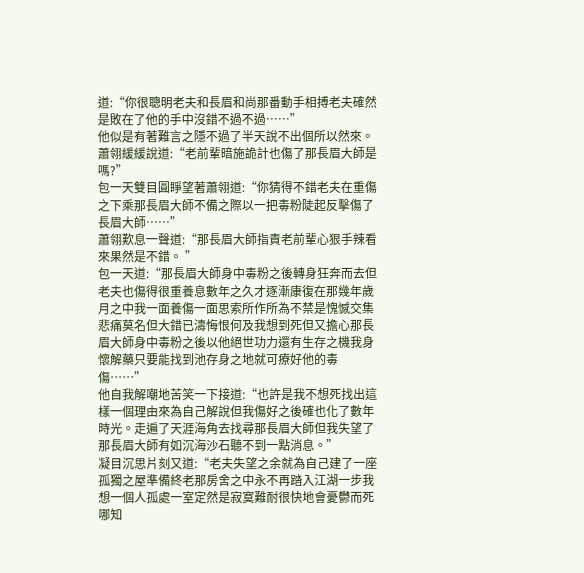道:“你很聰明老夫和長眉和尚那番動手相搏老夫確然是敗在了他的手中沒錯不過不過……”
他似是有著難言之隱不過了半天說不出個所以然來。
蕭翎緩緩說道:“老前輩暗施詭計也傷了那長眉大師是嗎?”
包一天雙目圓睜望著蕭翎道:“你猜得不錯老夫在重傷之下乘那長眉大師不備之際以一把毒粉陡起反擊傷了長眉大師……”
蕭翎歎息一聲道:“那長眉大師指責老前輩心狠手辣看來果然是不錯。 ”
包一天道:“那長眉大師身中毒粉之後轉身狂奔而去但老夫也傷得很重養息數年之久才逐漸康復在那幾年歲月之中我一面養傷一面思索所作所為不禁是愧憾交集悲痛莫名但大錯已濤悔恨何及我想到死但又擔心那長眉大師身中毒粉之後以他絕世功力還有生存之機我身懷解藥只要能找到池存身之地就可療好他的毒傷……”
他自我解嘲地苦笑一下接道:“也許是我不想死找出這樣一個理由來為自己解說但我傷好之後確也化了數年時光。走遍了天涯海角去找尋那長眉大師但我失望了那長眉大師有如沉海沙石聽不到一點消息。”
凝目沉思片刻又道:“老夫失望之余就為自己建了一座孤獨之屋準備終老那房舍之中永不再踏入江湖一步我想一個人孤處一室定然是寂寞難耐很快地會憂鬱而死哪知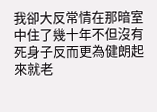我卻大反常情在那暗室中住了幾十年不但沒有死身子反而更為健朗起來就老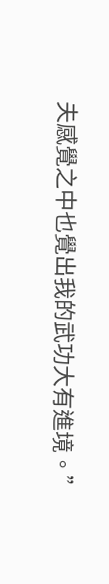夫感覺之中也覺出我的武功大有進境。”